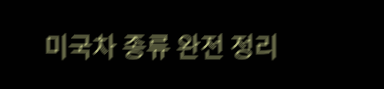미국차 종류 완전 정리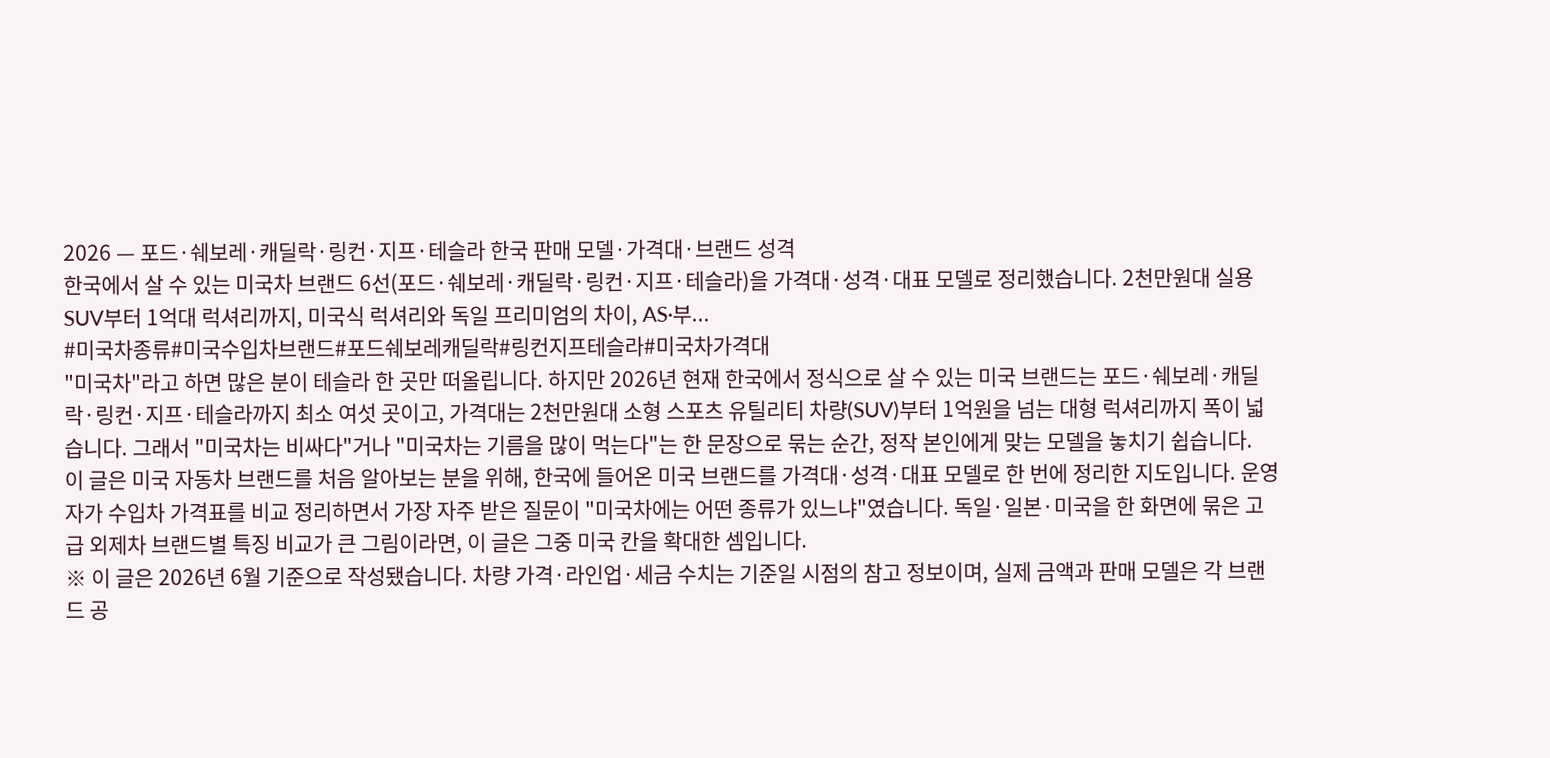2026 — 포드·쉐보레·캐딜락·링컨·지프·테슬라 한국 판매 모델·가격대·브랜드 성격
한국에서 살 수 있는 미국차 브랜드 6선(포드·쉐보레·캐딜락·링컨·지프·테슬라)을 가격대·성격·대표 모델로 정리했습니다. 2천만원대 실용 SUV부터 1억대 럭셔리까지, 미국식 럭셔리와 독일 프리미엄의 차이, AS·부...
#미국차종류#미국수입차브랜드#포드쉐보레캐딜락#링컨지프테슬라#미국차가격대
"미국차"라고 하면 많은 분이 테슬라 한 곳만 떠올립니다. 하지만 2026년 현재 한국에서 정식으로 살 수 있는 미국 브랜드는 포드·쉐보레·캐딜락·링컨·지프·테슬라까지 최소 여섯 곳이고, 가격대는 2천만원대 소형 스포츠 유틸리티 차량(SUV)부터 1억원을 넘는 대형 럭셔리까지 폭이 넓습니다. 그래서 "미국차는 비싸다"거나 "미국차는 기름을 많이 먹는다"는 한 문장으로 묶는 순간, 정작 본인에게 맞는 모델을 놓치기 쉽습니다.
이 글은 미국 자동차 브랜드를 처음 알아보는 분을 위해, 한국에 들어온 미국 브랜드를 가격대·성격·대표 모델로 한 번에 정리한 지도입니다. 운영자가 수입차 가격표를 비교 정리하면서 가장 자주 받은 질문이 "미국차에는 어떤 종류가 있느냐"였습니다. 독일·일본·미국을 한 화면에 묶은 고급 외제차 브랜드별 특징 비교가 큰 그림이라면, 이 글은 그중 미국 칸을 확대한 셈입니다.
※ 이 글은 2026년 6월 기준으로 작성됐습니다. 차량 가격·라인업·세금 수치는 기준일 시점의 참고 정보이며, 실제 금액과 판매 모델은 각 브랜드 공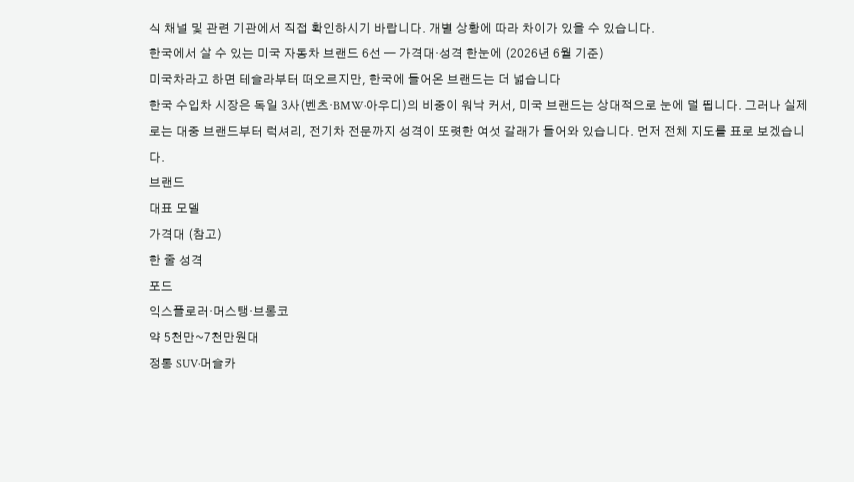식 채널 및 관련 기관에서 직접 확인하시기 바랍니다. 개별 상황에 따라 차이가 있을 수 있습니다.
한국에서 살 수 있는 미국 자동차 브랜드 6선 — 가격대·성격 한눈에 (2026년 6월 기준)
미국차라고 하면 테슬라부터 떠오르지만, 한국에 들어온 브랜드는 더 넓습니다
한국 수입차 시장은 독일 3사(벤츠·BMW·아우디)의 비중이 워낙 커서, 미국 브랜드는 상대적으로 눈에 덜 띕니다. 그러나 실제로는 대중 브랜드부터 럭셔리, 전기차 전문까지 성격이 또렷한 여섯 갈래가 들어와 있습니다. 먼저 전체 지도를 표로 보겠습니다.
브랜드
대표 모델
가격대 (참고)
한 줄 성격
포드
익스플로러·머스탱·브롱코
약 5천만~7천만원대
정통 SUV·머슬카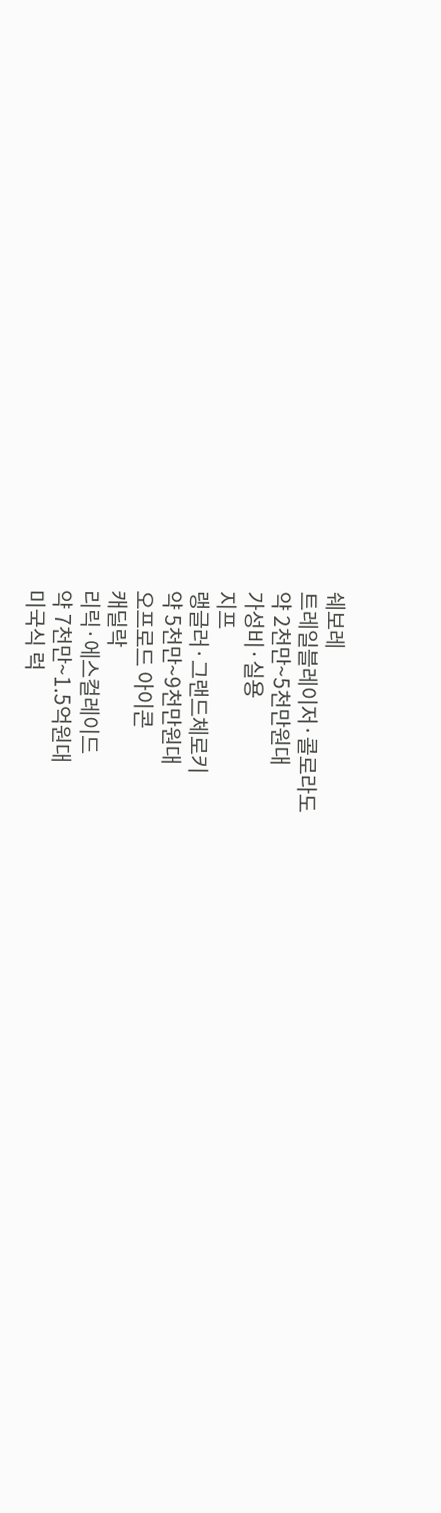쉐보레
트레일블레이저·콜로라도
약 2천만~5천만원대
가성비·실용
지프
랭글러·그랜드체로키
약 5천만~9천만원대
오프로드 아이콘
캐딜락
리릭·에스컬레이드
약 7천만~1.5억원대
미국식 럭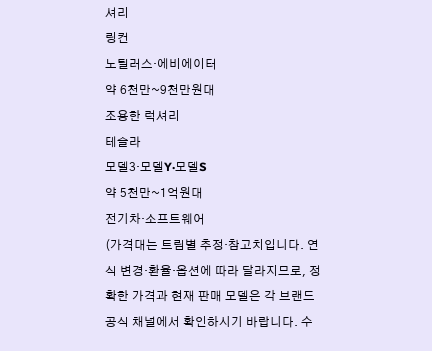셔리
링컨
노틸러스·에비에이터
약 6천만~9천만원대
조용한 럭셔리
테슬라
모델3·모델Y·모델S
약 5천만~1억원대
전기차·소프트웨어
(가격대는 트림별 추정·참고치입니다. 연식 변경·환율·옵션에 따라 달라지므로, 정확한 가격과 현재 판매 모델은 각 브랜드 공식 채널에서 확인하시기 바랍니다. 수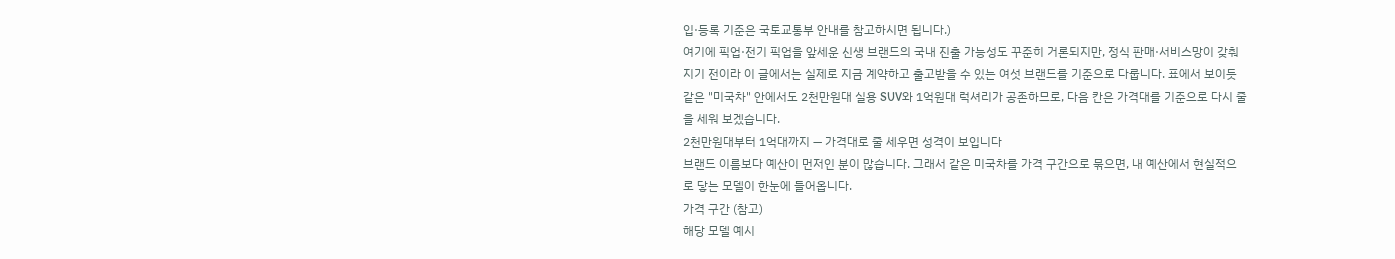입·등록 기준은 국토교통부 안내를 참고하시면 됩니다.)
여기에 픽업·전기 픽업을 앞세운 신생 브랜드의 국내 진출 가능성도 꾸준히 거론되지만, 정식 판매·서비스망이 갖춰지기 전이라 이 글에서는 실제로 지금 계약하고 출고받을 수 있는 여섯 브랜드를 기준으로 다룹니다. 표에서 보이듯 같은 "미국차" 안에서도 2천만원대 실용 SUV와 1억원대 럭셔리가 공존하므로, 다음 칸은 가격대를 기준으로 다시 줄을 세워 보겠습니다.
2천만원대부터 1억대까지 — 가격대로 줄 세우면 성격이 보입니다
브랜드 이름보다 예산이 먼저인 분이 많습니다. 그래서 같은 미국차를 가격 구간으로 묶으면, 내 예산에서 현실적으로 닿는 모델이 한눈에 들어옵니다.
가격 구간 (참고)
해당 모델 예시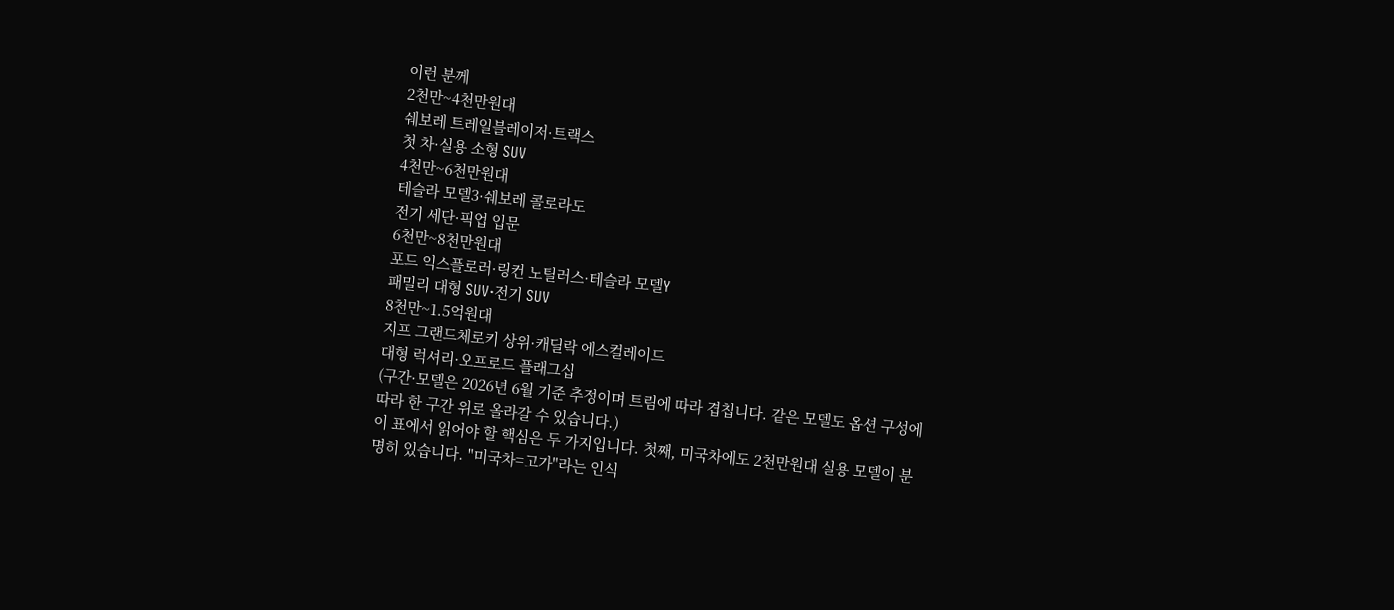이런 분께
2천만~4천만원대
쉐보레 트레일블레이저·트랙스
첫 차·실용 소형 SUV
4천만~6천만원대
테슬라 모델3·쉐보레 콜로라도
전기 세단·픽업 입문
6천만~8천만원대
포드 익스플로러·링컨 노틸러스·테슬라 모델Y
패밀리 대형 SUV·전기 SUV
8천만~1.5억원대
지프 그랜드체로키 상위·캐딜락 에스컬레이드
대형 럭셔리·오프로드 플래그십
(구간·모델은 2026년 6월 기준 추정이며 트림에 따라 겹칩니다. 같은 모델도 옵션 구성에 따라 한 구간 위로 올라갈 수 있습니다.)
이 표에서 읽어야 할 핵심은 두 가지입니다. 첫째, 미국차에도 2천만원대 실용 모델이 분명히 있습니다. "미국차=고가"라는 인식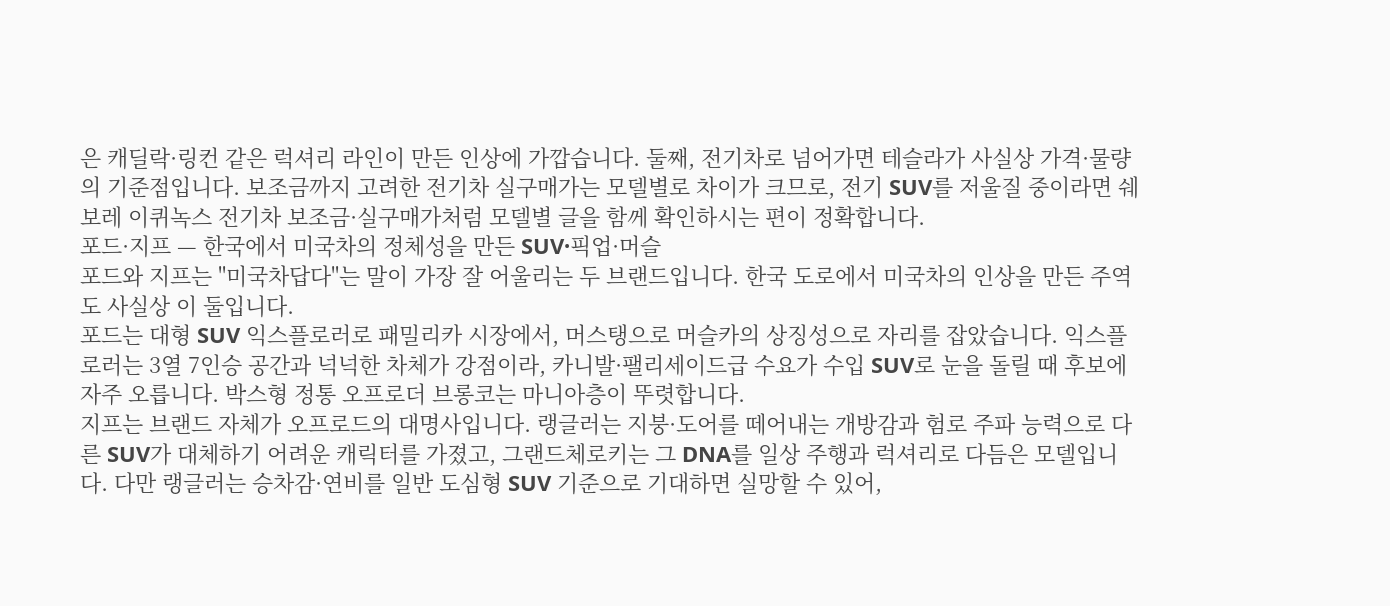은 캐딜락·링컨 같은 럭셔리 라인이 만든 인상에 가깝습니다. 둘째, 전기차로 넘어가면 테슬라가 사실상 가격·물량의 기준점입니다. 보조금까지 고려한 전기차 실구매가는 모델별로 차이가 크므로, 전기 SUV를 저울질 중이라면 쉐보레 이퀴녹스 전기차 보조금·실구매가처럼 모델별 글을 함께 확인하시는 편이 정확합니다.
포드·지프 — 한국에서 미국차의 정체성을 만든 SUV·픽업·머슬
포드와 지프는 "미국차답다"는 말이 가장 잘 어울리는 두 브랜드입니다. 한국 도로에서 미국차의 인상을 만든 주역도 사실상 이 둘입니다.
포드는 대형 SUV 익스플로러로 패밀리카 시장에서, 머스탱으로 머슬카의 상징성으로 자리를 잡았습니다. 익스플로러는 3열 7인승 공간과 넉넉한 차체가 강점이라, 카니발·팰리세이드급 수요가 수입 SUV로 눈을 돌릴 때 후보에 자주 오릅니다. 박스형 정통 오프로더 브롱코는 마니아층이 뚜렷합니다.
지프는 브랜드 자체가 오프로드의 대명사입니다. 랭글러는 지붕·도어를 떼어내는 개방감과 험로 주파 능력으로 다른 SUV가 대체하기 어려운 캐릭터를 가졌고, 그랜드체로키는 그 DNA를 일상 주행과 럭셔리로 다듬은 모델입니다. 다만 랭글러는 승차감·연비를 일반 도심형 SUV 기준으로 기대하면 실망할 수 있어,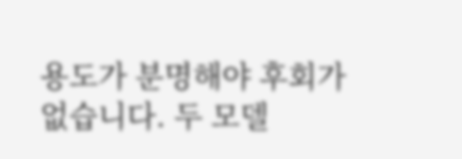용도가 분명해야 후회가 없습니다. 두 모델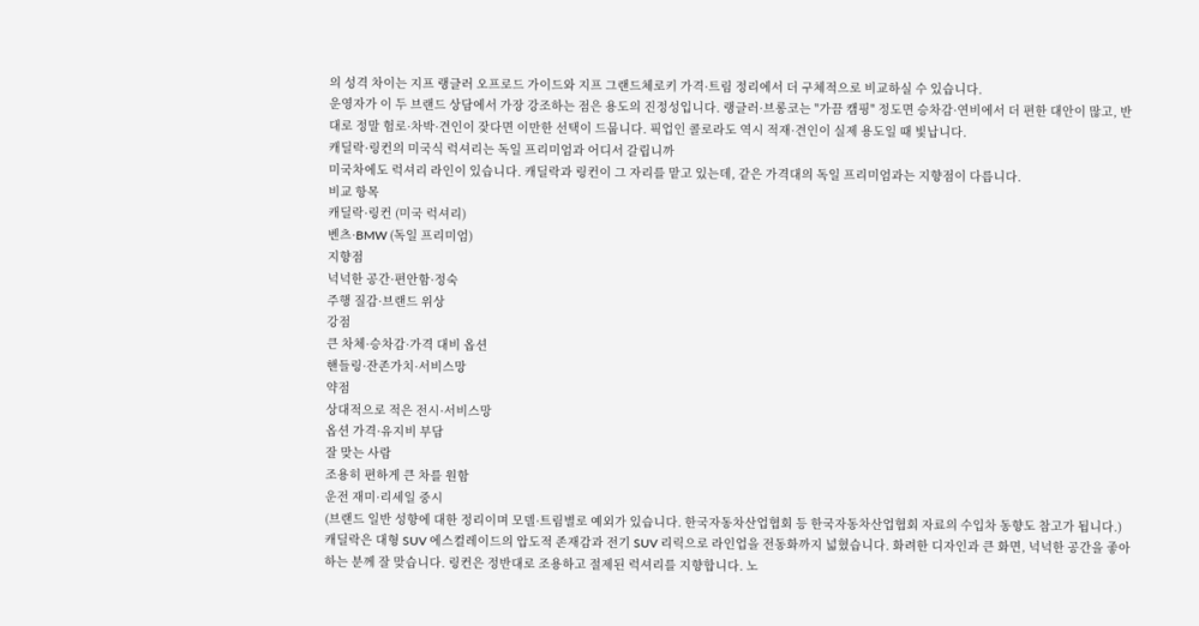의 성격 차이는 지프 랭글러 오프로드 가이드와 지프 그랜드체로키 가격·트림 정리에서 더 구체적으로 비교하실 수 있습니다.
운영자가 이 두 브랜드 상담에서 가장 강조하는 점은 용도의 진정성입니다. 랭글러·브롱코는 "가끔 캠핑" 정도면 승차감·연비에서 더 편한 대안이 많고, 반대로 정말 험로·차박·견인이 잦다면 이만한 선택이 드뭅니다. 픽업인 콜로라도 역시 적재·견인이 실제 용도일 때 빛납니다.
캐딜락·링컨의 미국식 럭셔리는 독일 프리미엄과 어디서 갈립니까
미국차에도 럭셔리 라인이 있습니다. 캐딜락과 링컨이 그 자리를 맡고 있는데, 같은 가격대의 독일 프리미엄과는 지향점이 다릅니다.
비교 항목
캐딜락·링컨 (미국 럭셔리)
벤츠·BMW (독일 프리미엄)
지향점
넉넉한 공간·편안함·정숙
주행 질감·브랜드 위상
강점
큰 차체·승차감·가격 대비 옵션
핸들링·잔존가치·서비스망
약점
상대적으로 적은 전시·서비스망
옵션 가격·유지비 부담
잘 맞는 사람
조용히 편하게 큰 차를 원함
운전 재미·리세일 중시
(브랜드 일반 성향에 대한 정리이며 모델·트림별로 예외가 있습니다. 한국자동차산업협회 등 한국자동차산업협회 자료의 수입차 동향도 참고가 됩니다.)
캐딜락은 대형 SUV 에스컬레이드의 압도적 존재감과 전기 SUV 리릭으로 라인업을 전동화까지 넓혔습니다. 화려한 디자인과 큰 화면, 넉넉한 공간을 좋아하는 분께 잘 맞습니다. 링컨은 정반대로 조용하고 절제된 럭셔리를 지향합니다. 노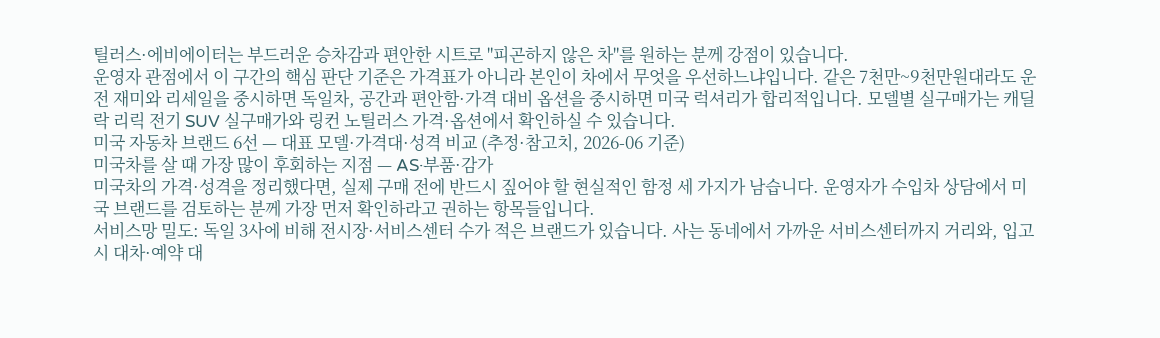틸러스·에비에이터는 부드러운 승차감과 편안한 시트로 "피곤하지 않은 차"를 원하는 분께 강점이 있습니다.
운영자 관점에서 이 구간의 핵심 판단 기준은 가격표가 아니라 본인이 차에서 무엇을 우선하느냐입니다. 같은 7천만~9천만원대라도 운전 재미와 리세일을 중시하면 독일차, 공간과 편안함·가격 대비 옵션을 중시하면 미국 럭셔리가 합리적입니다. 모델별 실구매가는 캐딜락 리릭 전기 SUV 실구매가와 링컨 노틸러스 가격·옵션에서 확인하실 수 있습니다.
미국 자동차 브랜드 6선 — 대표 모델·가격대·성격 비교 (추정·참고치, 2026-06 기준)
미국차를 살 때 가장 많이 후회하는 지점 — AS·부품·감가
미국차의 가격·성격을 정리했다면, 실제 구매 전에 반드시 짚어야 할 현실적인 함정 세 가지가 남습니다. 운영자가 수입차 상담에서 미국 브랜드를 검토하는 분께 가장 먼저 확인하라고 권하는 항목들입니다.
서비스망 밀도: 독일 3사에 비해 전시장·서비스센터 수가 적은 브랜드가 있습니다. 사는 동네에서 가까운 서비스센터까지 거리와, 입고 시 대차·예약 대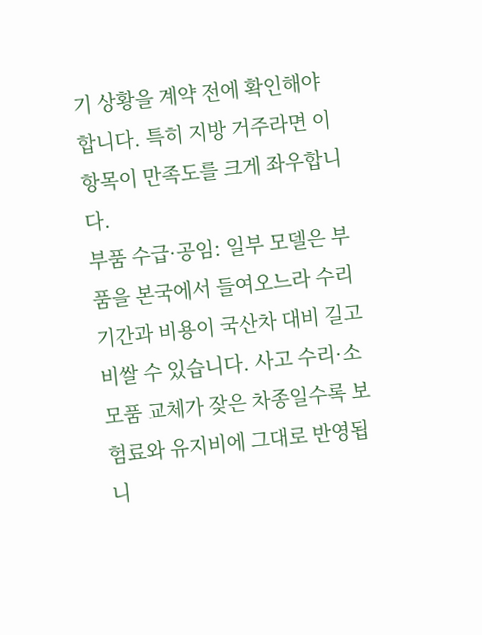기 상황을 계약 전에 확인해야 합니다. 특히 지방 거주라면 이 항목이 만족도를 크게 좌우합니다.
부품 수급·공임: 일부 모델은 부품을 본국에서 들여오느라 수리 기간과 비용이 국산차 대비 길고 비쌀 수 있습니다. 사고 수리·소모품 교체가 잦은 차종일수록 보험료와 유지비에 그대로 반영됩니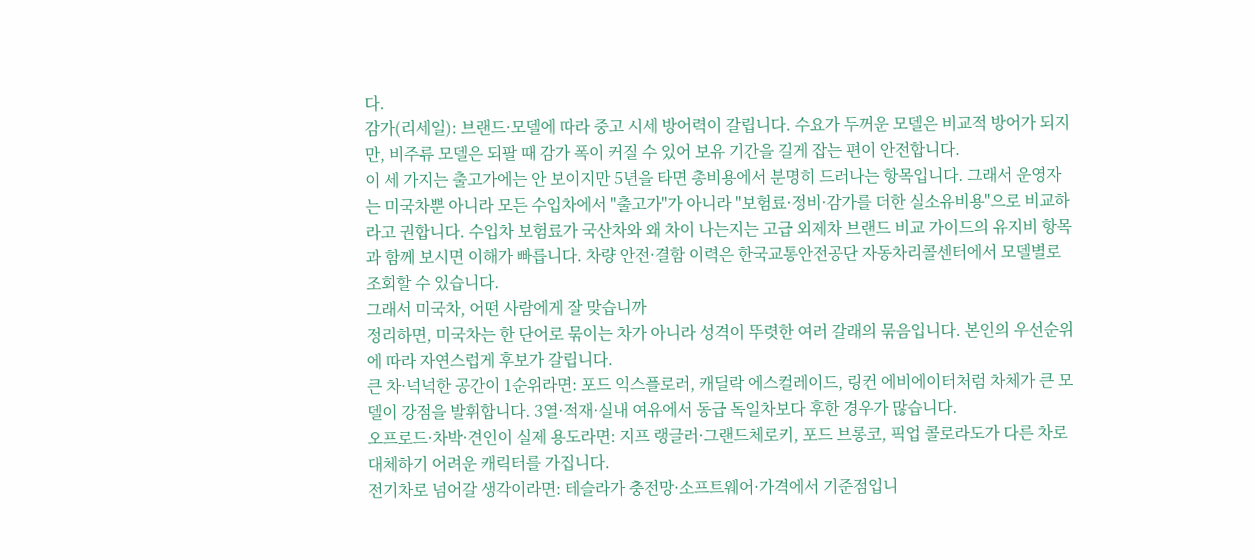다.
감가(리세일): 브랜드·모델에 따라 중고 시세 방어력이 갈립니다. 수요가 두꺼운 모델은 비교적 방어가 되지만, 비주류 모델은 되팔 때 감가 폭이 커질 수 있어 보유 기간을 길게 잡는 편이 안전합니다.
이 세 가지는 출고가에는 안 보이지만 5년을 타면 총비용에서 분명히 드러나는 항목입니다. 그래서 운영자는 미국차뿐 아니라 모든 수입차에서 "출고가"가 아니라 "보험료·정비·감가를 더한 실소유비용"으로 비교하라고 권합니다. 수입차 보험료가 국산차와 왜 차이 나는지는 고급 외제차 브랜드 비교 가이드의 유지비 항목과 함께 보시면 이해가 빠릅니다. 차량 안전·결함 이력은 한국교통안전공단 자동차리콜센터에서 모델별로 조회할 수 있습니다.
그래서 미국차, 어떤 사람에게 잘 맞습니까
정리하면, 미국차는 한 단어로 묶이는 차가 아니라 성격이 뚜렷한 여러 갈래의 묶음입니다. 본인의 우선순위에 따라 자연스럽게 후보가 갈립니다.
큰 차·넉넉한 공간이 1순위라면: 포드 익스플로러, 캐딜락 에스컬레이드, 링컨 에비에이터처럼 차체가 큰 모델이 강점을 발휘합니다. 3열·적재·실내 여유에서 동급 독일차보다 후한 경우가 많습니다.
오프로드·차박·견인이 실제 용도라면: 지프 랭글러·그랜드체로키, 포드 브롱코, 픽업 콜로라도가 다른 차로 대체하기 어려운 캐릭터를 가집니다.
전기차로 넘어갈 생각이라면: 테슬라가 충전망·소프트웨어·가격에서 기준점입니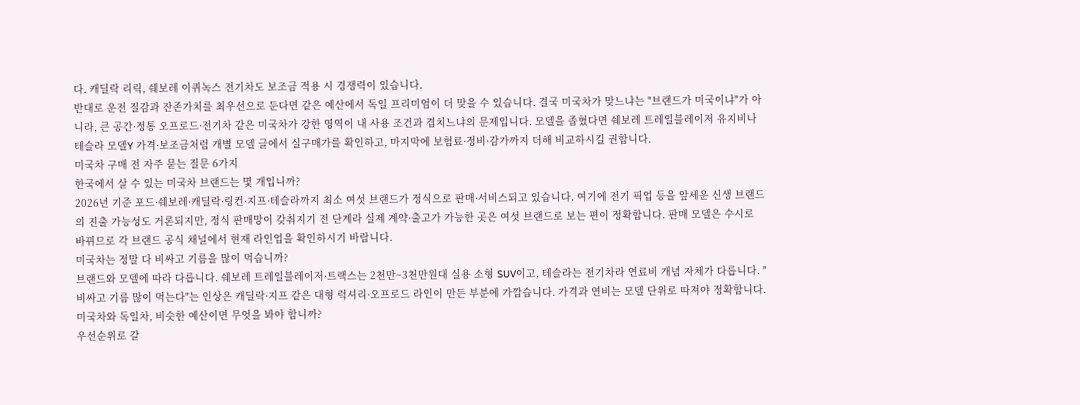다. 캐딜락 리릭, 쉐보레 이퀴녹스 전기차도 보조금 적용 시 경쟁력이 있습니다.
반대로 운전 질감과 잔존가치를 최우선으로 둔다면 같은 예산에서 독일 프리미엄이 더 맞을 수 있습니다. 결국 미국차가 맞느냐는 "브랜드가 미국이냐"가 아니라, 큰 공간·정통 오프로드·전기차 같은 미국차가 강한 영역이 내 사용 조건과 겹치느냐의 문제입니다. 모델을 좁혔다면 쉐보레 트레일블레이저 유지비나 테슬라 모델Y 가격·보조금처럼 개별 모델 글에서 실구매가를 확인하고, 마지막에 보험료·정비·감가까지 더해 비교하시길 권합니다.
미국차 구매 전 자주 묻는 질문 6가지
한국에서 살 수 있는 미국차 브랜드는 몇 개입니까?
2026년 기준 포드·쉐보레·캐딜락·링컨·지프·테슬라까지 최소 여섯 브랜드가 정식으로 판매·서비스되고 있습니다. 여기에 전기 픽업 등을 앞세운 신생 브랜드의 진출 가능성도 거론되지만, 정식 판매망이 갖춰지기 전 단계라 실제 계약·출고가 가능한 곳은 여섯 브랜드로 보는 편이 정확합니다. 판매 모델은 수시로 바뀌므로 각 브랜드 공식 채널에서 현재 라인업을 확인하시기 바랍니다.
미국차는 정말 다 비싸고 기름을 많이 먹습니까?
브랜드와 모델에 따라 다릅니다. 쉐보레 트레일블레이저·트랙스는 2천만~3천만원대 실용 소형 SUV이고, 테슬라는 전기차라 연료비 개념 자체가 다릅니다. "비싸고 기름 많이 먹는다"는 인상은 캐딜락·지프 같은 대형 럭셔리·오프로드 라인이 만든 부분에 가깝습니다. 가격과 연비는 모델 단위로 따져야 정확합니다.
미국차와 독일차, 비슷한 예산이면 무엇을 봐야 합니까?
우선순위로 갈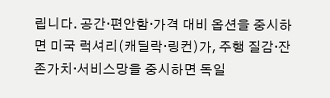립니다. 공간·편안함·가격 대비 옵션을 중시하면 미국 럭셔리(캐딜락·링컨)가, 주행 질감·잔존가치·서비스망을 중시하면 독일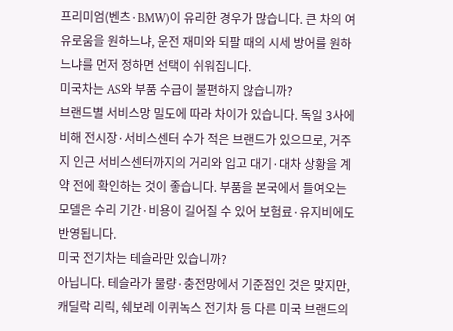프리미엄(벤츠·BMW)이 유리한 경우가 많습니다. 큰 차의 여유로움을 원하느냐, 운전 재미와 되팔 때의 시세 방어를 원하느냐를 먼저 정하면 선택이 쉬워집니다.
미국차는 AS와 부품 수급이 불편하지 않습니까?
브랜드별 서비스망 밀도에 따라 차이가 있습니다. 독일 3사에 비해 전시장·서비스센터 수가 적은 브랜드가 있으므로, 거주지 인근 서비스센터까지의 거리와 입고 대기·대차 상황을 계약 전에 확인하는 것이 좋습니다. 부품을 본국에서 들여오는 모델은 수리 기간·비용이 길어질 수 있어 보험료·유지비에도 반영됩니다.
미국 전기차는 테슬라만 있습니까?
아닙니다. 테슬라가 물량·충전망에서 기준점인 것은 맞지만, 캐딜락 리릭, 쉐보레 이퀴녹스 전기차 등 다른 미국 브랜드의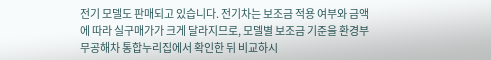전기 모델도 판매되고 있습니다. 전기차는 보조금 적용 여부와 금액에 따라 실구매가가 크게 달라지므로, 모델별 보조금 기준을 환경부 무공해차 통합누리집에서 확인한 뒤 비교하시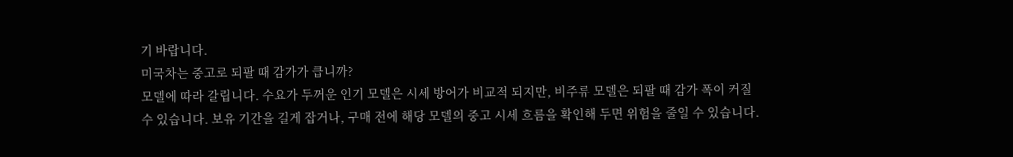기 바랍니다.
미국차는 중고로 되팔 때 감가가 큽니까?
모델에 따라 갈립니다. 수요가 두꺼운 인기 모델은 시세 방어가 비교적 되지만, 비주류 모델은 되팔 때 감가 폭이 커질 수 있습니다. 보유 기간을 길게 잡거나, 구매 전에 해당 모델의 중고 시세 흐름을 확인해 두면 위험을 줄일 수 있습니다.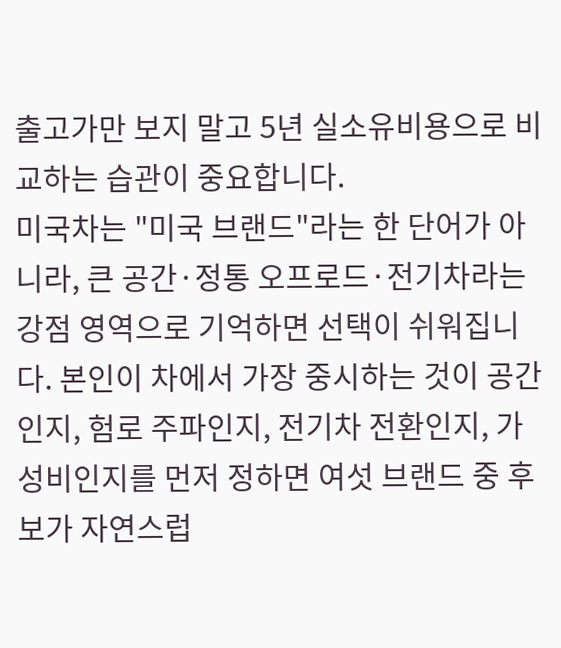출고가만 보지 말고 5년 실소유비용으로 비교하는 습관이 중요합니다.
미국차는 "미국 브랜드"라는 한 단어가 아니라, 큰 공간·정통 오프로드·전기차라는 강점 영역으로 기억하면 선택이 쉬워집니다. 본인이 차에서 가장 중시하는 것이 공간인지, 험로 주파인지, 전기차 전환인지, 가성비인지를 먼저 정하면 여섯 브랜드 중 후보가 자연스럽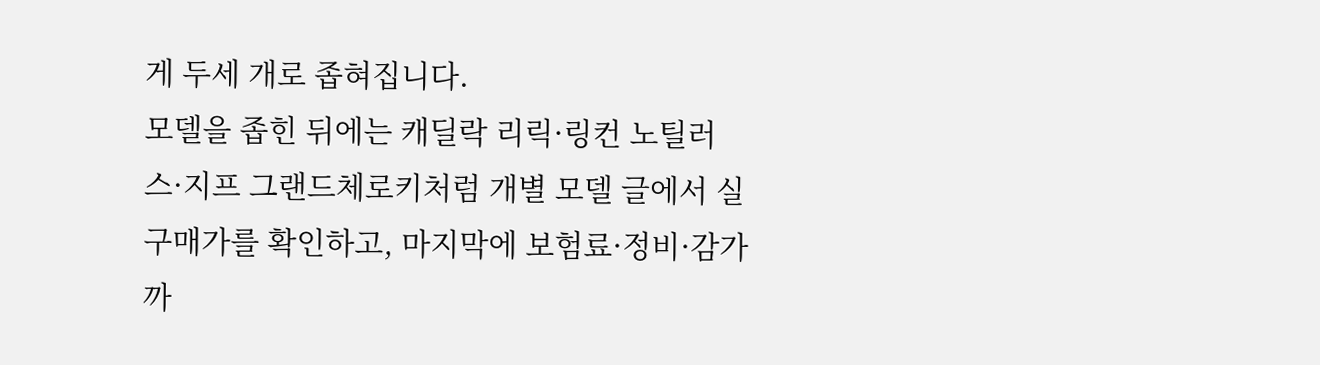게 두세 개로 좁혀집니다.
모델을 좁힌 뒤에는 캐딜락 리릭·링컨 노틸러스·지프 그랜드체로키처럼 개별 모델 글에서 실구매가를 확인하고, 마지막에 보험료·정비·감가까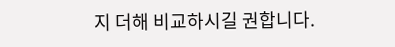지 더해 비교하시길 권합니다.